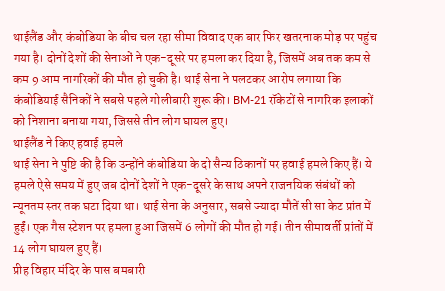थाईलैंड और कंबोडिया के बीच चल रहा सीमा विवाद एक बार फिर खतरनाक मोड़ पर पहुंच गया है। दोनों देशों की सेनाओं ने एक-दूसरे पर हमला कर दिया है, जिसमें अब तक कम से कम 9 आम नागरिकों की मौत हो चुकी है। थाई सेना ने पलटकर आरोप लगाया कि कंबोडियाई सैनिकों ने सबसे पहले गोलीबारी शुरू की। BM-21 रॉकेटों से नागरिक इलाकों को निशाना बनाया गया, जिससे तीन लोग घायल हुए।
थाईलैंड ने किए हवाई हमले
थाई सेना ने पुष्टि की है कि उन्होंने कंबोडिया के दो सैन्य ठिकानों पर हवाई हमले किए हैं। ये हमले ऐसे समय में हुए जब दोनों देशों ने एक-दूसरे के साथ अपने राजनयिक संबंधों को न्यूनतम स्तर तक घटा दिया था। थाई सेना के अनुसार, सबसे ज्यादा मौतें सी सा केट प्रांत में हुईं। एक गैस स्टेशन पर हमला हुआ जिसमें 6 लोगों की मौत हो गई। तीन सीमावर्ती प्रांतों में 14 लोग घायल हुए हैं।
प्रीह विहार मंदिर के पास बमबारी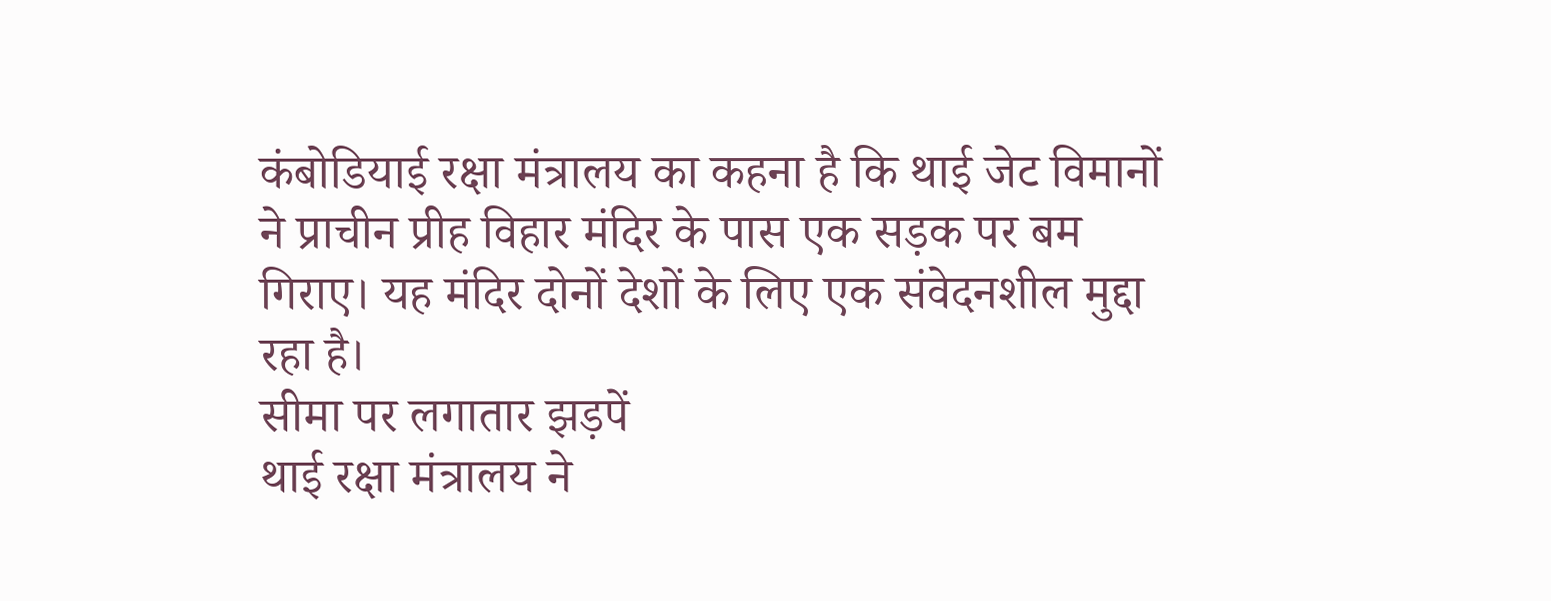कंबोडियाई रक्षा मंत्रालय का कहना है कि थाई जेट विमानों ने प्राचीन प्रीह विहार मंदिर के पास एक सड़क पर बम गिराए। यह मंदिर दोनों देशों के लिए एक संवेदनशील मुद्दा रहा है।
सीमा पर लगातार झड़पें
थाई रक्षा मंत्रालय ने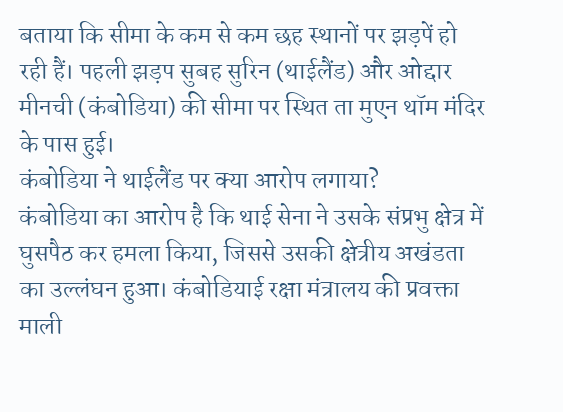बताया कि सीमा के कम से कम छह स्थानों पर झड़पें हो रही हैं। पहली झड़प सुबह सुरिन (थाईलैंड) और ओद्दार मीनची (कंबोडिया) की सीमा पर स्थित ता मुएन थॉम मंदिर के पास हुई।
कंबोडिया ने थाईलैंड पर क्या आरोप लगाया?
कंबोडिया का आरोप है कि थाई सेना ने उसके संप्रभु क्षेत्र में घुसपैठ कर हमला किया, जिससे उसकी क्षेत्रीय अखंडता का उल्लंघन हुआ। कंबोडियाई रक्षा मंत्रालय की प्रवक्ता माली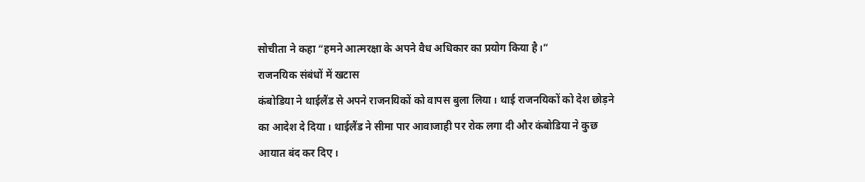सोचीता ने कहा “हमने आत्मरक्षा के अपने वैध अधिकार का प्रयोग किया है।”
राजनयिक संबंधों में खटास
कंबोडिया ने थाईलैंड से अपने राजनयिकों को वापस बुला लिया। थाई राजनयिकों को देश छोड़ने का आदेश दे दिया। थाईलैंड ने सीमा पार आवाजाही पर रोक लगा दी और कंबोडिया ने कुछ आयात बंद कर दिए।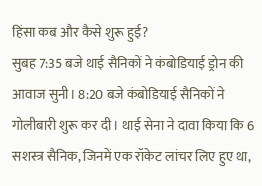हिंसा कब और कैसे शुरू हुई?
सुबह 7:35 बजे थाई सैनिकों ने कंबोडियाई ड्रोन की आवाज सुनी। 8:20 बजे कंबोडियाई सैनिकों ने गोलीबारी शुरू कर दी। थाई सेना ने दावा किया कि 6 सशस्त्र सैनिक, जिनमें एक रॉकेट लांचर लिए हुए था,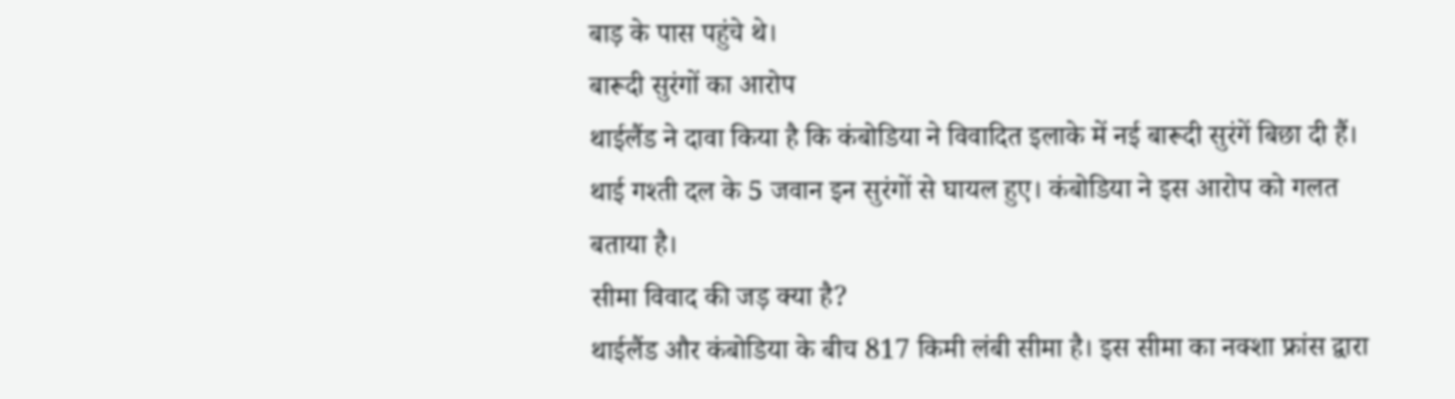बाड़ के पास पहुंचे थे।
बारूदी सुरंगों का आरोप
थाईलैंड ने दावा किया है कि कंबोडिया ने विवादित इलाके में नई बारूदी सुरंगें बिछा दी हैं। थाई गश्ती दल के 5 जवान इन सुरंगों से घायल हुए। कंबोडिया ने इस आरोप को गलत बताया है।
सीमा विवाद की जड़ क्या है?
थाईलैंड और कंबोडिया के बीच 817 किमी लंबी सीमा है। इस सीमा का नक्शा फ्रांस द्वारा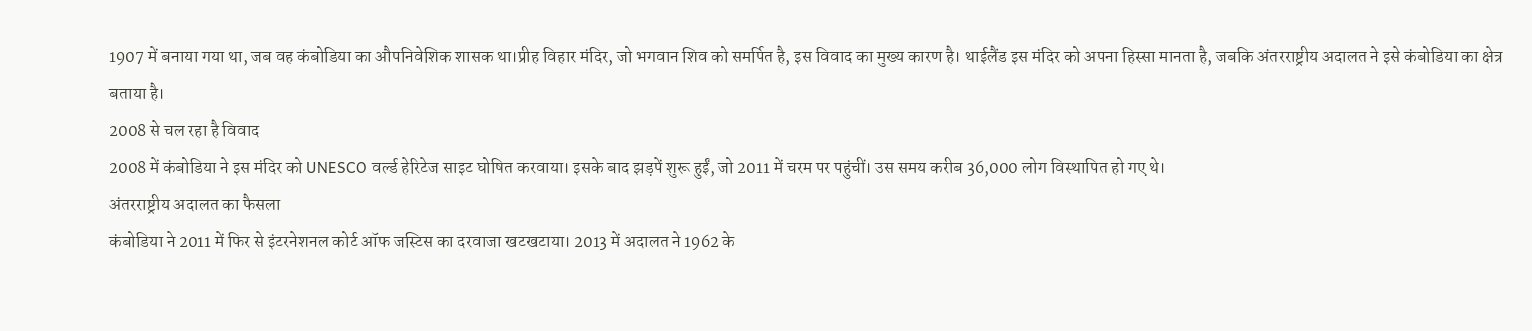1907 में बनाया गया था, जब वह कंबोडिया का औपनिवेशिक शासक था।प्रीह विहार मंदिर, जो भगवान शिव को समर्पित है, इस विवाद का मुख्य कारण है। थाईलैंड इस मंदिर को अपना हिस्सा मानता है, जबकि अंतरराष्ट्रीय अदालत ने इसे कंबोडिया का क्षेत्र बताया है।
2008 से चल रहा है विवाद
2008 में कंबोडिया ने इस मंदिर को UNESCO वर्ल्ड हेरिटेज साइट घोषित करवाया। इसके बाद झड़पें शुरू हुईं, जो 2011 में चरम पर पहुंचीं। उस समय करीब 36,000 लोग विस्थापित हो गए थे।
अंतरराष्ट्रीय अदालत का फैसला
कंबोडिया ने 2011 में फिर से इंटरनेशनल कोर्ट ऑफ जस्टिस का दरवाजा खटखटाया। 2013 में अदालत ने 1962 के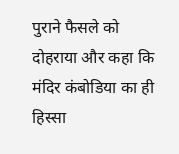पुराने फैसले को दोहराया और कहा कि मंदिर कंबोडिया का ही हिस्सा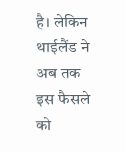है। लेकिन थाईलैंड ने अब तक इस फैसले को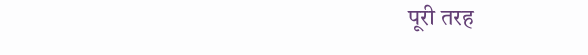पूरी तरह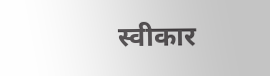स्वीकार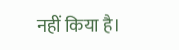नहीं किया है।